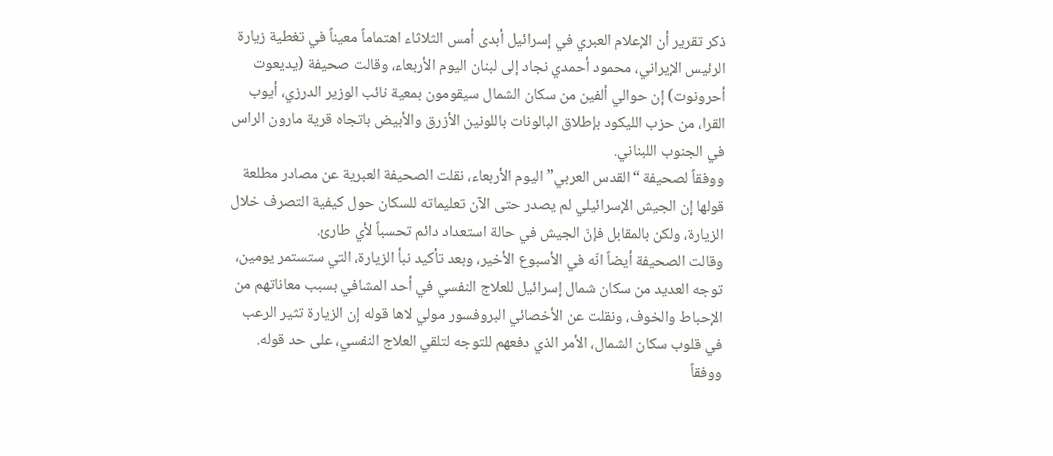ذكر تقرير أن الإعلام العبري في إسرائيل أبدى أمس الثلاثاء اهتماماً معيناً في تغطية زيارة الرئيس الإيراني، محمود أحمدي نجاد إلى لبنان اليوم الأربعاء، وقالت صحيفة (يديعوت أحرونوت) إن حوالي ألفين من سكان الشمال سيقومون بمعية نائب الوزير الدرزي، أيوب القرا، من حزب الليكود بإطلاق البالونات باللونين الأزرق والأبيض باتجاه قرية مارون الراس في الجنوب اللبناني.
ووفقاً لصحيفة “القدس العربي” اليوم الأربعاء، نقلت الصحيفة العبرية عن مصادر مطلعة قولها إن الجيش الإسرائيلي لم يصدر حتى الآن تعليماته للسكان حول كيفية التصرف خلال الزيارة، ولكن بالمقابل فإنّ الجيش في حالة استعداد دائم تحسباً لأي طارئ.
وقالت الصحيفة أيضاً انّه في الأسبوع الأخير، وبعد تأكيد نبأ الزيارة، التي ستستمر يومين، توجه العديد من سكان شمال إسرائيل للعلاج النفسي في أحد المشافي بسبب معاناتهم من الإحباط والخوف، ونقلت عن الأخصائي البروفسور مولي لاها قوله إن الزيارة تثير الرعب في قلوب سكان الشمال، الأمر الذي دفعهم للتوجه لتلقي العلاج النفسي، على حد قوله.
ووفقاً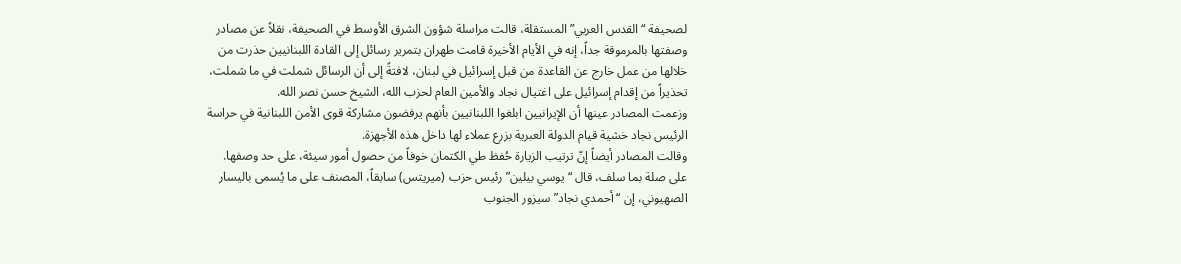لصحيفة “القدس العربي” المستقلة، قالت مراسلة شؤون الشرق الأوسط في الصحيفة، نقلاً عن مصادر وصفتها بالمرموقة جداً، إنه في الأيام الأخيرة قامت طهران بتمرير رسائل إلى القادة اللبنانيين حذرت من خلالها من عمل خارج عن القاعدة من قبل إسرائيل في لبنان، لافتةً إلى أن الرسائل شملت في ما شملت، تحذيراً من إقدام إسرائيل على اغتيال نجاد والأمين العام لحزب الله، الشيخ حسن نصر الله.
وزعمت المصادر عينها أن الإيرانيين ابلغوا اللبنانيين بأنهم يرفضون مشاركة قوى الأمن اللبنانية في حراسة الرئيس نجاد خشية قيام الدولة العبرية بزرع عملاء لها داخل هذه الأجهزة.
وقالت المصادر أيضاً إنّ ترتيب الزيارة حُفظ طي الكتمان خوفاً من حصول أمور سيئة، على حد وصفها.
على صلة بما سلف، قال “يوسي بيلين” رئيس حزب (ميريتس) سابقاً، المصنف على ما يُسمى باليسار الصهيوني، إن “أحمدي نجاد” سيزور الجنوب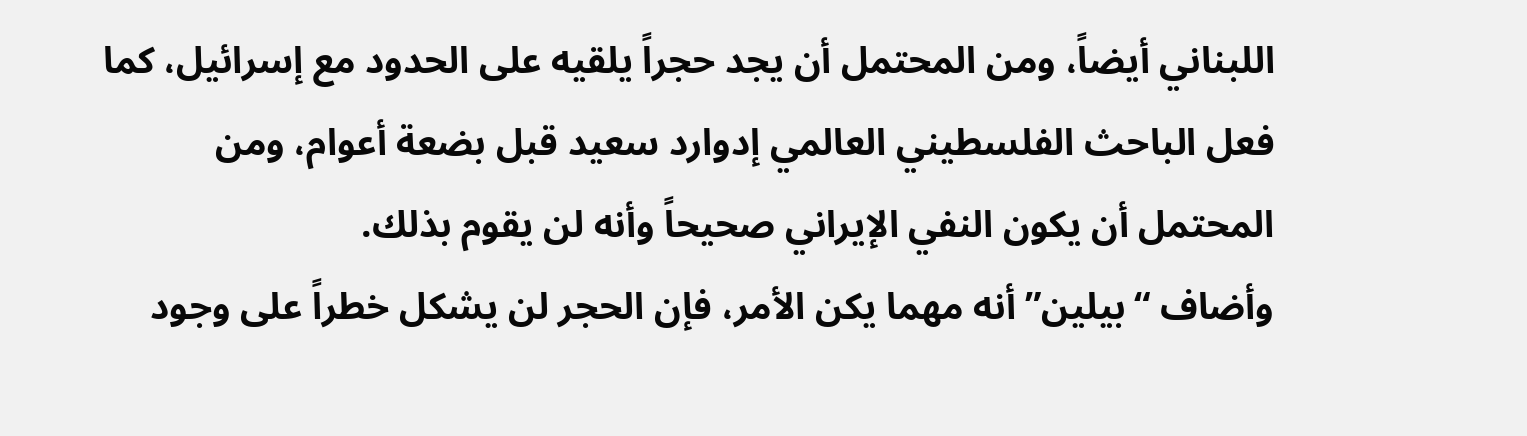اللبناني أيضاً، ومن المحتمل أن يجد حجراً يلقيه على الحدود مع إسرائيل، كما فعل الباحث الفلسطيني العالمي إدوارد سعيد قبل بضعة أعوام، ومن المحتمل أن يكون النفي الإيراني صحيحاً وأنه لن يقوم بذلك.
وأضاف “بيلين” أنه مهما يكن الأمر، فإن الحجر لن يشكل خطراً على وجود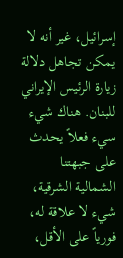إسرائيل، غير أنه لا يمكن تجاهل دلالة زيارة الرئيس الإيراني للبنان. هناك شيء سيء فعلاً يحدث على جبهتنا الشمالية الشرقية، شيء لا علاقة له، فورياً على الأقل،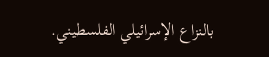بالنزاع الإسرائيلي الفلسطيني.